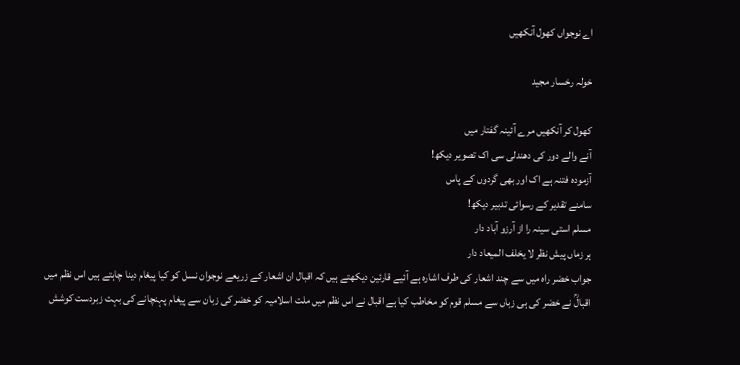اے نوجواں کھول آنکھیں

خولہ رخسار مجید

کھول کر آنکھیں مرے آئینہ گفتار میں
آنے والے دور کی دھندلی سی اک تصویر دیکھ!
آزمودہ فتنہ ہے اک اور بھی گردوں کے پاس
سامنے تقدیر کے رسوائی تدبیر دیکھ!
مسلم استی سینہ را از آرزو آباد دار
ہر زماں پیش نظر لا یخلف المیعاد دار
جواب خضر راہ میں سے چند اشعار کی طرف اشارہ ہے آئیے قارئین دیکھتے ہیں کہ اقبال ان اشعار کے زریعے نوجوان نسل کو کیا پیغام دینا چاہتے ہیں اس نظم میں اقبالؒ نے خضر کی ہی زباں سے مسلم قوم کو مخاطب کیا ہے اقبال نے اس نظم میں ملت اسلامیہ کو خضر کی زبان سے پیغام پہنچانے کی بہت زبردست کوشش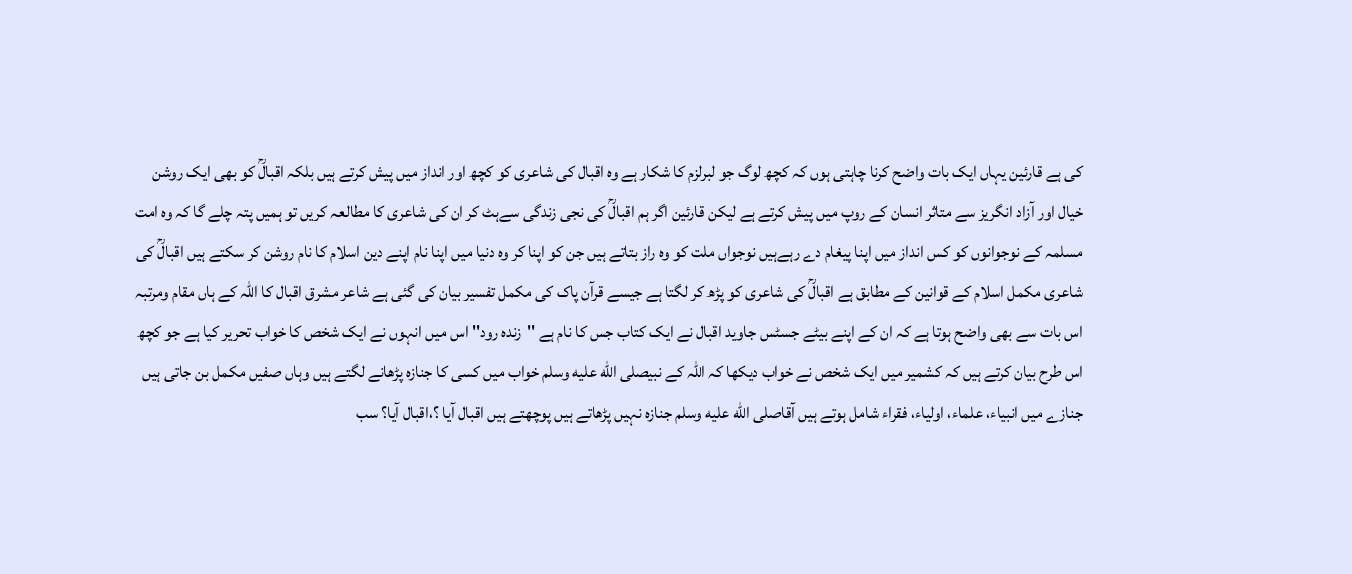کی ہے قارئین یہاں ایک بات واضح کرنا چاہتی ہوں کہ کچھ لوگ جو لبرلزم کا شکار ہے وہ اقبال کی شاعری کو کچھ اور انداز میں پیش کرتے ہیں بلکہ اقبالؒ کو بھی ایک روشن خیال اور آزاد انگریز سے متاثر انسان کے روپ میں پیش کرتے ہے لیکن قارئین اگر ہم اقبالؒ کی نجی زندگی سےہٹ کر ان کی شاعری کا مطالعہ کریں تو ہمیں پتہ چلے گا کہ وہ امت مسلمہ کے نوجوانوں کو کس انداز میں اپنا پیغام دے رہےہیں نوجواں ملت کو وہ راز بتاتے ہیں جن کو اپنا کر وہ دنیا میں اپنا نام اپنے دین اسلام کا نام روشن کر سکتے ہیں اقبالؒ کی شاعری مکمل اسلام کے قوانین کے مطابق ہے اقبالؒ کی شاعری کو پڑھ کر لگتا ہے جیسے قرآن پاک کی مکمل تفسیر بیان کی گئی ہے شاعر مشرق اقبال کا اللہ کے ہاں مقام ومرتبہ اس بات سے بھی واضح ہوتا ہے کہ ان کے اپنے بیٹے جسٹس جاوید اقبال نے ایک کتاب جس کا نام ہے ''زندہ رود'' اس میں انہوں نے ایک شخص کا خواب تحریر کیا ہے جو کچھ اس طرح بیان کرتے ہیں کہ کشمیر میں ایک شخص نے خواب دیکھا کہ اللہ کے نبیصلى الله عليه وسلم خواب میں کسی کا جنازہ پڑھانے لگتے ہیں وہاں صفیں مکمل بن جاتی ہیں جنازے میں انبیاء، علماء، اولیاء، فقراء شامل ہوتے ہیں آقاصلى الله عليه وسلم جنازہ نہیں پڑھاتے ہیں پوچھتے ہیں اقبال آیا ؟،اقبال آیا؟ سب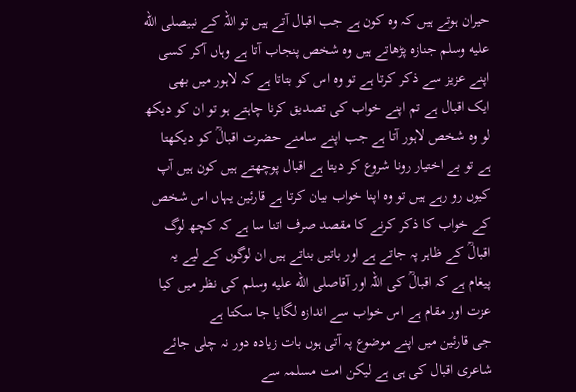حیران ہوتے ہیں کہ وہ کون ہے جب اقبال آتے ہیں تو اللہ کے نبیصلى الله عليه وسلم جنازہ پڑھاتے ہیں وہ شخص پنجاب آتا ہے وہاں آکر کسی اپنے عزیز سے ذکر کرتا ہے تو وہ اس کو بتاتا ہے کہ لاہور میں بھی ایک اقبال ہے تم اپنے خواب کی تصدیق کرنا چاہتے ہو تو ان کو دیکھ لو وہ شخص لاہور آتا ہے جب اپنے سامنے حضرت اقبالؒ کو دیکھتا ہے تو بے اختیار رونا شروع کر دیتا ہے اقبال پوچھتے ہیں کون ہیں آپ کیوں رو رہے ہیں تو وہ اپنا خواب بیان کرتا ہے قارئین یہاں اس شخص کے خواب کا ذکر کرنے کا مقصد صرف اتنا سا ہے کہ کچھ لوگ اقبالؒ کے ظاہر پہ جاتے ہے اور باتیں بناتے ہیں ان لوگوں کے لیے یہ پیغام ہے کہ اقبالؒ کی اللہ اور آقاصلى الله عليه وسلم کی نظر میں کیا عزت اور مقام ہے اس خواب سے اندازہ لگایا جا سکتا ہے
جی قارئین میں اپنے موضوع پہ آتی ہوں بات زیادہ دور نہ چلی جائے
شاعری اقبال کی ہی ہے لیکن امت مسلمہ سے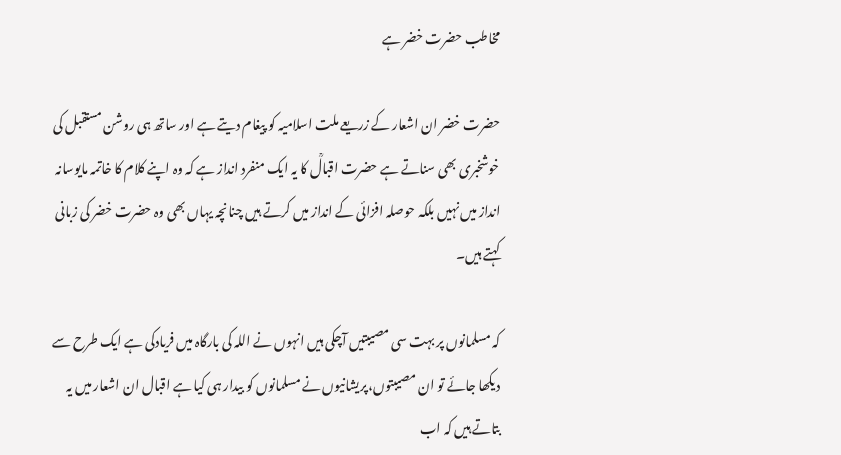مخاطب حضرت خضر ہے

حضرت خضر ان اشعار کے زریعے ملت اسلامیہ کو پیغام دیتے ہے اور ساتھ ہی روشن مستقبل کی خوشخبری بھی سناتے ہے حضرت اقبالؒ کا یہ ایک منفرد انداز ہے کہ وہ اپنے کلام کا خاتمہ مایوسانہ انداز میں نہیں بلکہ حوصلہ افزائی کے انداز میں کرتے ہیں چنانچہ یہاں بھی وہ حضرت خضر کی زبانی کہتے ہیں۔

کہ مسلمانوں پر بہت سی مصیبتیں آچکی ہیں انہوں نے اللہ کی بارگاہ میں فریادکی ہے ایک طرح سے دیکھا جائے تو ان مصیبتوں،پریشانیوں نے مسلمانوں کو بیدار ہی کیا ہے اقبال ان اشعار میں یہ بتاتے ہیں کہ اب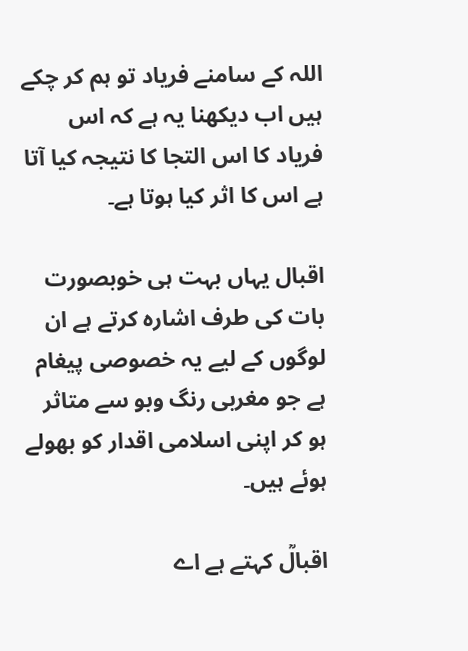اللہ کے سامنے فریاد تو ہم کر چکے ہیں اب دیکھنا یہ ہے کہ اس فریاد کا اس التجا کا نتیجہ کیا آتا ہے اس کا اثر کیا ہوتا ہے۔

اقبال یہاں بہت ہی خوبصورت بات کی طرف اشارہ کرتے ہے ان لوگوں کے لیے یہ خصوصی پیغام ہے جو مغربی رنگ وبو سے متاثر ہو کر اپنی اسلامی اقدار کو بھولے ہوئے ہیں۔

اقبالؒ کہتے ہے اے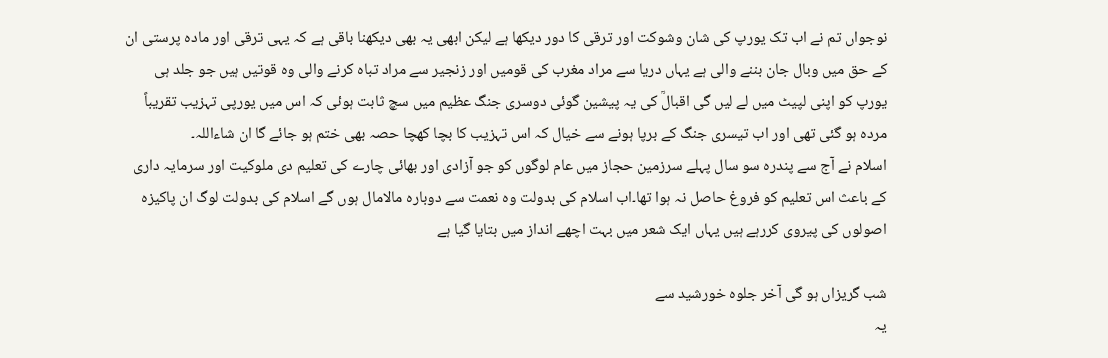نوجواں تم نے اب تک یورپ کی شان وشوکت اور ترقی کا دور دیکھا ہے لیکن ابھی یہ بھی دیکھنا باقی ہے کہ یہی ترقی اور مادہ پرستی ان کے حق میں وبال جان بننے والی ہے یہاں دریا سے مراد مغرب کی قومیں اور زنجیر سے مراد تباہ کرنے والی وہ قوتیں ہیں جو جلد ہی یورپ کو اپنی لپیٹ میں لے لیں گی اقبالؒ کی یہ پیشین گوئی دوسری جنگ عظیم میں سچ ثابت ہوئی کہ اس میں یورپی تہزیب تقریباً مردہ ہو گئی تھی اور اب تیسری جنگ کے برپا ہونے سے خیال کہ اس تہزیب کا بچا کھچا حصہ بھی ختم ہو جائے گا ان شاءاللہ۔
اسلام نے آج سے پندرہ سو سال پہلے سرزمین حجاز میں عام لوگوں کو جو آزادی اور بھائی چارے کی تعلیم دی ملوکیت اور سرمایہ داری کے باعث اس تعلیم کو فروغ حاصل نہ ہوا تھا۔اب اسلام کی بدولت وہ نعمت سے دوبارہ مالامال ہوں گے اسلام کی بدولت لوگ ان پاکیزہ اصولوں کی پیروی کررہے ہیں یہاں ایک شعر میں بہت اچھے انداز میں بتایا گیا ہے

شب گریزاں ہو گی آخر جلوہ خورشید سے
یہ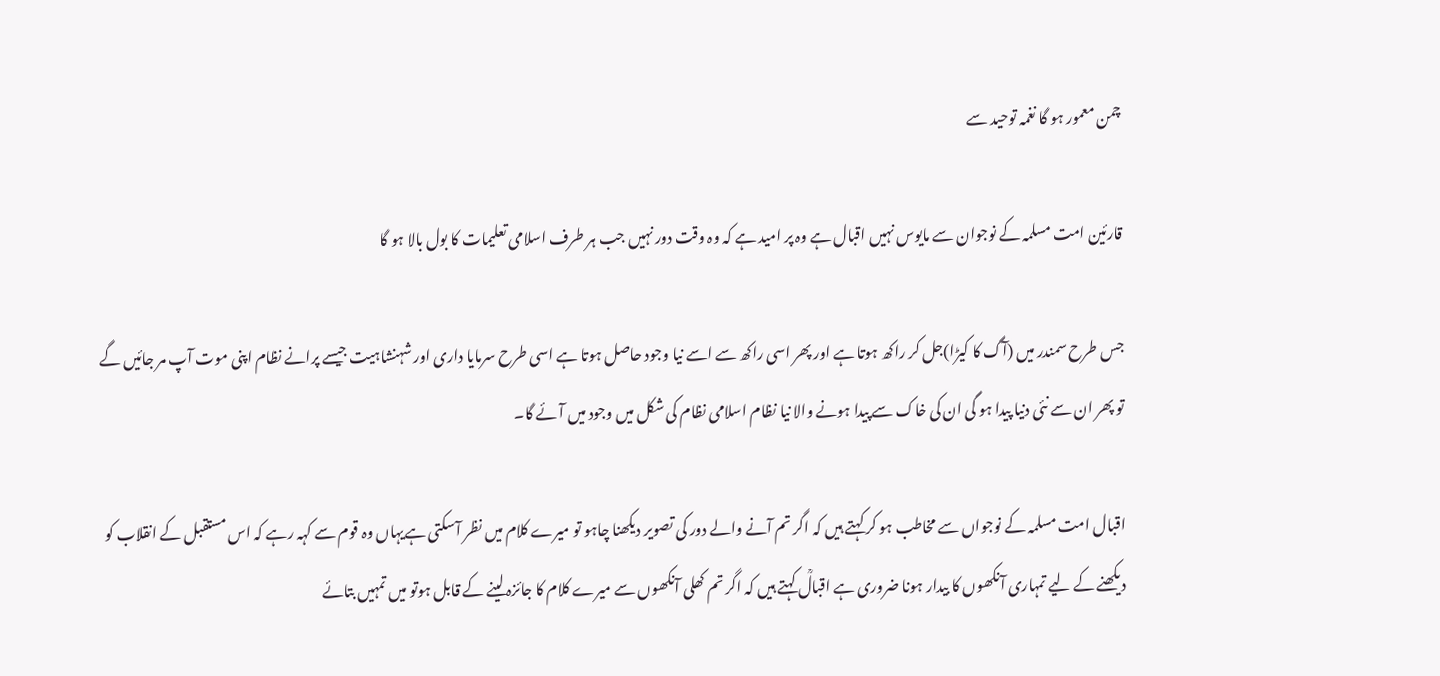چمن معمور ہو گا نغمہ توحید سے

قارئین امت مسلمہ کے نوجوان سے مایوس نہیں اقبال ہے وہ پر امید ہے کہ وہ وقت دور نہیں جب ہر طرف اسلامی تعلیمات کا بول بالا ہو گا

جس طرح سمندر میں (آگ کا کیڑا)جل کر راکھ ہوتا ہے اور پھر اسی راکھ سے اسے نیا وجود حاصل ہوتا ہے اسی طرح سرمایا داری اور شہنشاہیت جیسے پرانے نظام اپنی موت آپ مر جائیں گے تو پھر ان سے نئی دنیا پیدا ہو گی ان کی خاک سے پیدا ہونے والا نیا نظام اسلامی نظام کی شکل میں وجود میں آئے گا۔

اقبال امت مسلمہ کے نوجواں سے مخاطب ہو کر کہتے ہیں کہ اگر تم آنے والے دور کی تصویر دیکھنا چاہو تو میرے کلام میں نظر آسکتی ہےیہاں وہ قوم سے کہہ رہے کہ اس مستقبل کے انقلاب کو دیکھنے کے لیے تمہاری آنکھوں کا بیدار ہونا ضروری ہے اقبالؒ کہتے ہیں کہ اگر تم کھلی آنکھوں سے میرے کلام کا جائزہ لینے کے قابل ہوتو میں تمہیں بتائے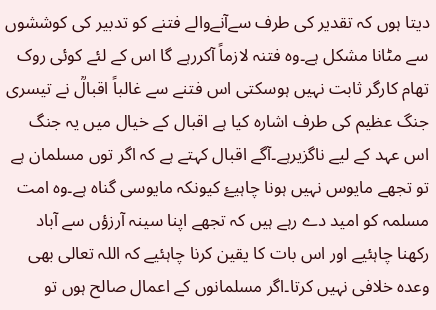دیتا ہوں کہ تقدیر کی طرف سےآنےوالے فتنے کو تدبیر کی کوششوں سے مٹانا مشکل ہے۔وہ فتنہ لازماً آکررہے گا اس کے لئے کوئی روک تھام کارگر ثابت نہیں ہوسکتی اس فتنے سے غالباً اقبالؒ نے تیسری جنگ عظیم کی طرف اشارہ کیا ہے اقبال کے خیال میں یہ جنگ اس عہد کے لیے ناگزیرہے۔آگے اقبال کہتے ہے کہ اگر توں مسلمان ہے تو تجھے مایوس نہیں ہونا چاہیۓ کیونکہ مایوسی گناہ ہے۔وہ امت مسلمہ کو امید دے رہے ہیں کہ تجھے اپنا سینہ آرزؤں سے آباد رکھنا چاہئیے اور اس بات کا یقین کرنا چاہئیے کہ اللہ تعالی بھی وعدہ خلافی نہیں کرتا۔اگر مسلمانوں کے اعمال صالح ہوں تو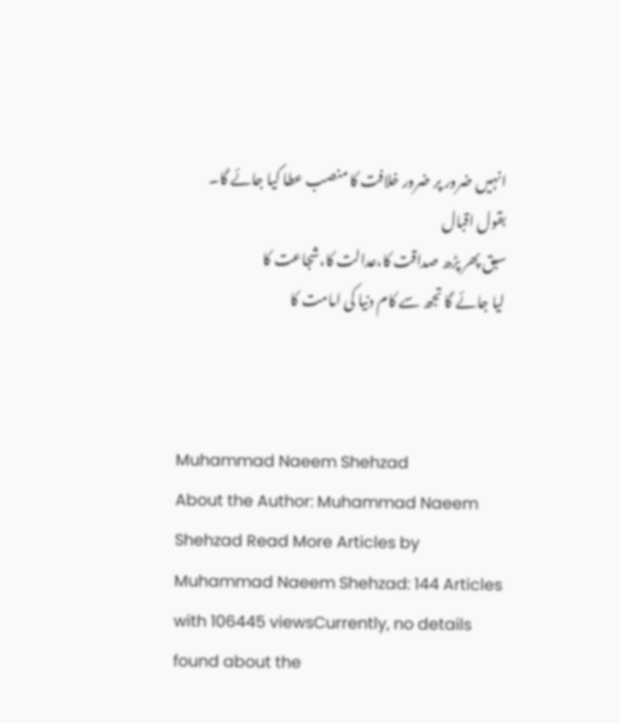انہیں ضرور پر ضرور خلافت کا منصب عطا کیا جائے گا۔
بقول اقبال
سبق پھر پڑھ صداقت کا،عدالت کا،شجاعت کا
لیا جائے گا تجھ سے کام دنیا کی امامت کا



Muhammad Naeem Shehzad
About the Author: Muhammad Naeem Shehzad Read More Articles by Muhammad Naeem Shehzad: 144 Articles with 106445 viewsCurrently, no details found about the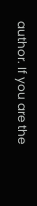author. If you are the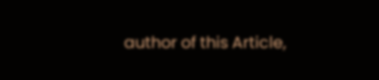author of this Article,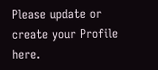Please update or create your Profile here.